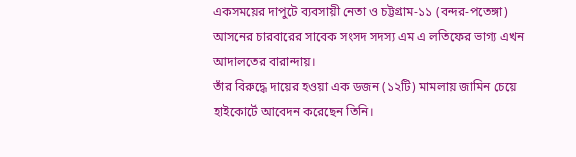একসময়ের দাপুটে ব্যবসায়ী নেতা ও চট্টগ্রাম-১১ (বন্দর-পতেঙ্গা) আসনের চারবারের সাবেক সংসদ সদস্য এম এ লতিফের ভাগ্য এখন আদালতের বারান্দায়।
তাঁর বিরুদ্ধে দায়ের হওয়া এক ডজন (১২টি) মামলায় জামিন চেয়ে হাইকোর্টে আবেদন করেছেন তিনি।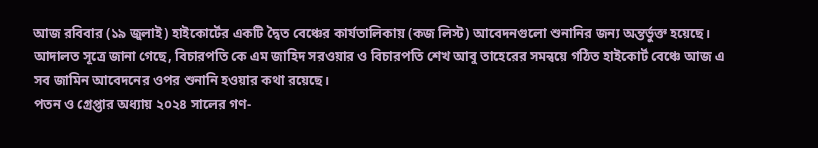আজ রবিবার (১৯ জুলাই) হাইকোর্টের একটি দ্বৈত বেঞ্চের কার্যতালিকায় (কজ লিস্ট) আবেদনগুলো শুনানির জন্য অন্তর্ভুক্ত হয়েছে।
আদালত সূত্রে জানা গেছে, বিচারপতি কে এম জাহিদ সরওয়ার ও বিচারপতি শেখ আবু তাহেরের সমন্বয়ে গঠিত হাইকোর্ট বেঞ্চে আজ এ সব জামিন আবেদনের ওপর শুনানি হওয়ার কথা রয়েছে।
পতন ও গ্রেপ্তার অধ্যায় ২০২৪ সালের গণ-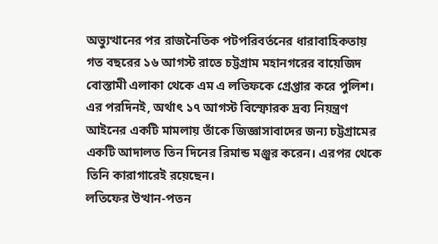অভ্যুত্থানের পর রাজনৈতিক পটপরিবর্তনের ধারাবাহিকতায় গত বছরের ১৬ আগস্ট রাতে চট্টগ্রাম মহানগরের বায়েজিদ বোস্তামী এলাকা থেকে এম এ লতিফকে গ্রেপ্তার করে পুলিশ।
এর পরদিনই, অর্থাৎ ১৭ আগস্ট বিস্ফোরক দ্রব্য নিয়ন্ত্রণ আইনের একটি মামলায় তাঁকে জিজ্ঞাসাবাদের জন্য চট্টগ্রামের একটি আদালত তিন দিনের রিমান্ড মঞ্জুর করেন। এরপর থেকে তিনি কারাগারেই রয়েছেন।
লতিফের উত্থান-পতন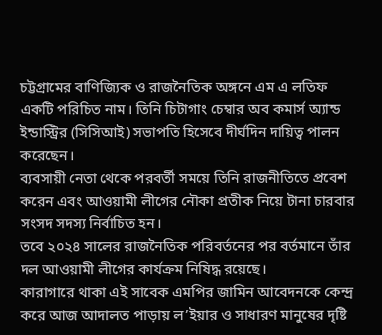চট্টগ্রামের বাণিজ্যিক ও রাজনৈতিক অঙ্গনে এম এ লতিফ একটি পরিচিত নাম। তিনি চিটাগাং চেম্বার অব কমার্স অ্যান্ড ইন্ডাস্ট্রির (সিসিআই) সভাপতি হিসেবে দীর্ঘদিন দায়িত্ব পালন করেছেন।
ব্যবসায়ী নেতা থেকে পরবর্তী সময়ে তিনি রাজনীতিতে প্রবেশ করেন এবং আওয়ামী লীগের নৌকা প্রতীক নিয়ে টানা চারবার সংসদ সদস্য নির্বাচিত হন।
তবে ২০২৪ সালের রাজনৈতিক পরিবর্তনের পর বর্তমানে তাঁর দল আওয়ামী লীগের কার্যক্রম নিষিদ্ধ রয়েছে।
কারাগারে থাকা এই সাবেক এমপির জামিন আবেদনকে কেন্দ্র করে আজ আদালত পাড়ায় ল’ইয়ার ও সাধারণ মানুষের দৃষ্টি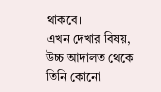থাকবে।
এখন দেখার বিষয়, উচ্চ আদালত থেকে তিনি কোনো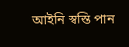আইনি স্বস্তি পান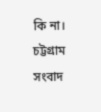কি না।
চট্টগ্রাম সংবাদ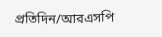প্রতিদিন/আরএসপি